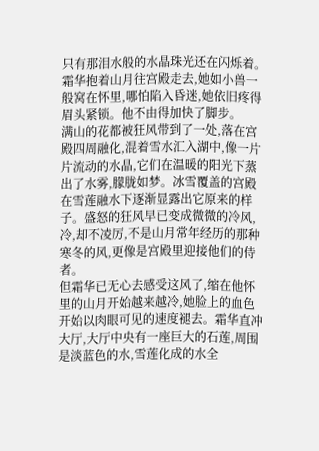只有那泪水般的水晶珠光还在闪烁着。
霜华抱着山月往宫殿走去,她如小兽一般窝在怀里,哪怕陷入昏迷,她依旧疼得眉头紧锁。他不由得加快了脚步。
满山的花都被狂风带到了一处,落在宫殿四周融化,混着雪水汇入湖中,像一片片流动的水晶,它们在温暖的阳光下蒸出了水雾,朦胧如梦。冰雪覆盖的宫殿在雪莲融水下逐渐显露出它原来的样子。盛怒的狂风早已变成微微的冷风,冷,却不凌厉,不是山月常年经历的那种寒冬的风,更像是宫殿里迎接他们的侍者。
但霜华已无心去感受这风了,缩在他怀里的山月开始越来越冷,她脸上的血色开始以肉眼可见的速度褪去。霜华直冲大厅,大厅中央有一座巨大的石莲,周围是淡蓝色的水,雪莲化成的水全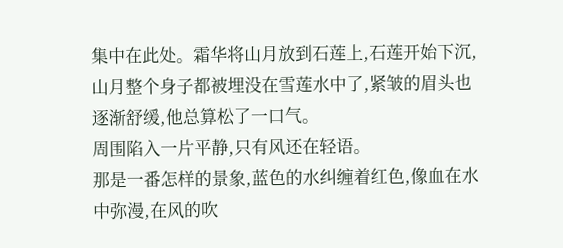集中在此处。霜华将山月放到石莲上,石莲开始下沉,山月整个身子都被埋没在雪莲水中了,紧皱的眉头也逐渐舒缓,他总算松了一口气。
周围陷入一片平静,只有风还在轻语。
那是一番怎样的景象,蓝色的水纠缠着红色,像血在水中弥漫,在风的吹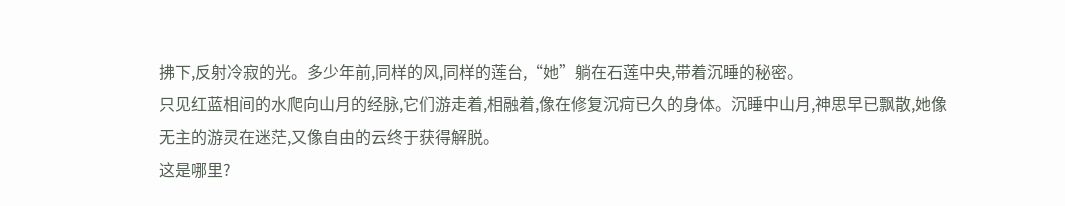拂下,反射冷寂的光。多少年前,同样的风,同样的莲台,“她”躺在石莲中央,带着沉睡的秘密。
只见红蓝相间的水爬向山月的经脉,它们游走着,相融着,像在修复沉疴已久的身体。沉睡中山月,神思早已飘散,她像无主的游灵在迷茫,又像自由的云终于获得解脱。
这是哪里?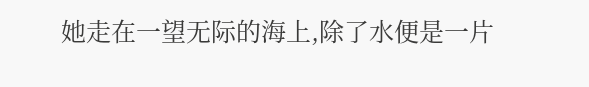她走在一望无际的海上,除了水便是一片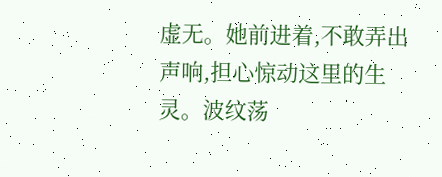虚无。她前进着,不敢弄出声响,担心惊动这里的生灵。波纹荡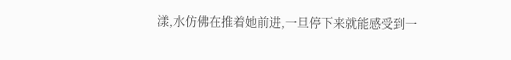漾,水仿佛在推着她前进,一旦停下来就能感受到一